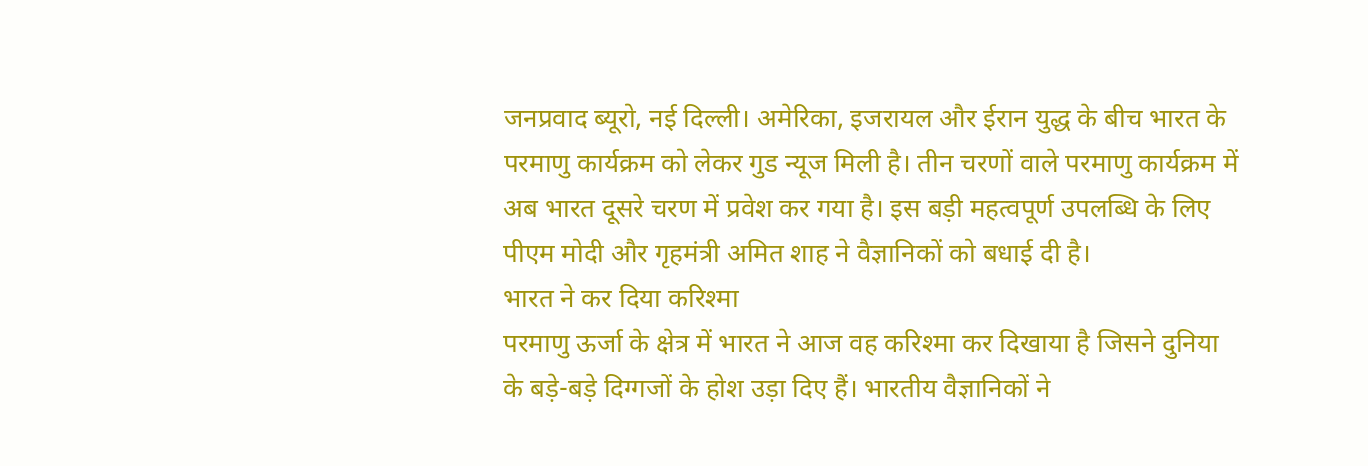जनप्रवाद ब्यूरो, नई दिल्ली। अमेरिका, इजरायल और ईरान युद्ध के बीच भारत के परमाणु कार्यक्रम को लेकर गुड न्यूज मिली है। तीन चरणों वाले परमाणु कार्यक्रम में अब भारत दूसरे चरण में प्रवेश कर गया है। इस बड़ी महत्वपूर्ण उपलब्धि के लिए पीएम मोदी और गृहमंत्री अमित शाह ने वैज्ञानिकों को बधाई दी है।
भारत ने कर दिया करिश्मा
परमाणु ऊर्जा के क्षेत्र में भारत ने आज वह करिश्मा कर दिखाया है जिसने दुनिया के बड़े-बड़े दिग्गजों के होश उड़ा दिए हैं। भारतीय वैज्ञानिकों ने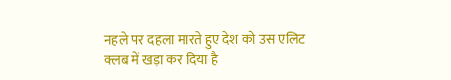नहले पर दहला मारते हुए देश को उस एलिट क्लब में खड़ा कर दिया है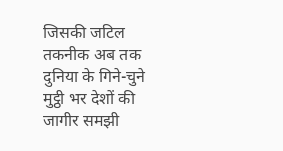जिसकी जटिल तकनीक अब तक दुनिया के गिने-चुने मुट्ठी भर देशों की जागीर समझी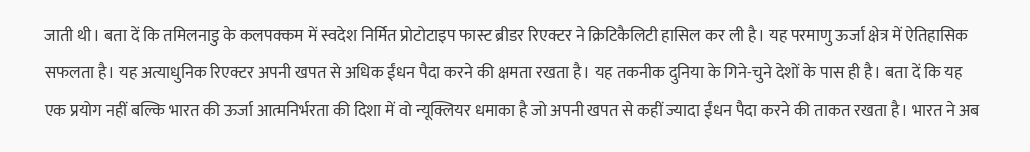जाती थी। बता दें कि तमिलनाडु के कलपक्कम में स्वदेश निर्मित प्रोटोटाइप फास्ट ब्रीडर रिएक्टर ने क्रिटिकैलिटी हासिल कर ली है। यह परमाणु ऊर्जा क्षेत्र में ऐतिहासिक सफलता है। यह अत्याधुनिक रिएक्टर अपनी खपत से अधिक ईंधन पैदा करने की क्षमता रखता है। यह तकनीक दुनिया के गिने-चुने देशों के पास ही है। बता दें कि यह एक प्रयोग नहीं बल्कि भारत की ऊर्जा आत्मनिर्भरता की दिशा में वो न्यूक्लियर धमाका है जो अपनी खपत से कहीं ज्यादा ईंधन पैदा करने की ताकत रखता है। भारत ने अब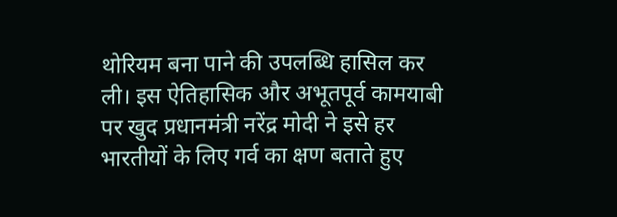थोरियम बना पाने की उपलब्धि हासिल कर ली। इस ऐतिहासिक और अभूतपूर्व कामयाबी पर खुद प्रधानमंत्री नरेंद्र मोदी ने इसे हर भारतीयों के लिए गर्व का क्षण बताते हुए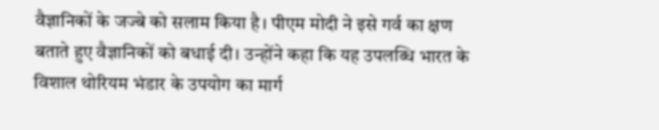वैज्ञानिकों के जज्बे को सलाम किया है। पीएम मोदी ने इसे गर्व का क्षण बताते हुए वैज्ञानिकों को बधाई दी। उन्होंने कहा कि यह उपलब्धि भारत के विशाल थोरियम भंडार के उपयोग का मार्ग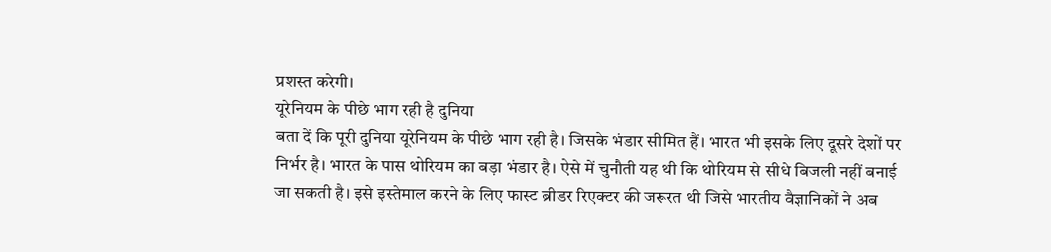प्रशस्त करेगी।
यूरेनियम के पीछे भाग रही है दुनिया
बता दें कि पूरी दुनिया यूरेनियम के पीछे भाग रही है। जिसके भंडार सीमित हैं। भारत भी इसके लिए दूसरे देशों पर निर्भर है। भारत के पास थोरियम का बड़ा भंडार है। ऐसे में चुनौती यह थी कि थोरियम से सीधे बिजली नहीं बनाई जा सकती है। इसे इस्तेमाल करने के लिए फास्ट ब्रीडर रिएक्टर की जरूरत थी जिसे भारतीय वैज्ञानिकों ने अब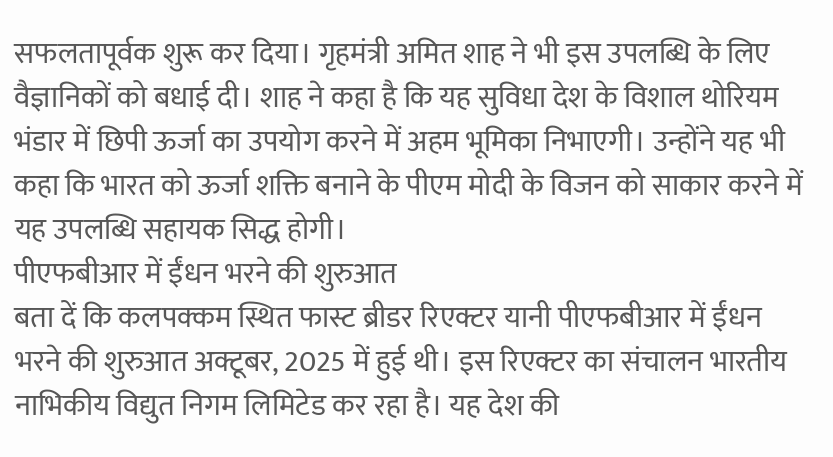सफलतापूर्वक शुरू कर दिया। गृहमंत्री अमित शाह ने भी इस उपलब्धि के लिए वैज्ञानिकों को बधाई दी। शाह ने कहा है कि यह सुविधा देश के विशाल थोरियम भंडार में छिपी ऊर्जा का उपयोग करने में अहम भूमिका निभाएगी। उन्होंने यह भी कहा कि भारत को ऊर्जा शक्ति बनाने के पीएम मोदी के विजन को साकार करने में यह उपलब्धि सहायक सिद्ध होगी।
पीएफबीआर में ईंधन भरने की शुरुआत
बता दें कि कलपक्कम स्थित फास्ट ब्रीडर रिएक्टर यानी पीएफबीआर में ईंधन भरने की शुरुआत अक्टूबर, 2025 में हुई थी। इस रिएक्टर का संचालन भारतीय नाभिकीय विद्युत निगम लिमिटेड कर रहा है। यह देश की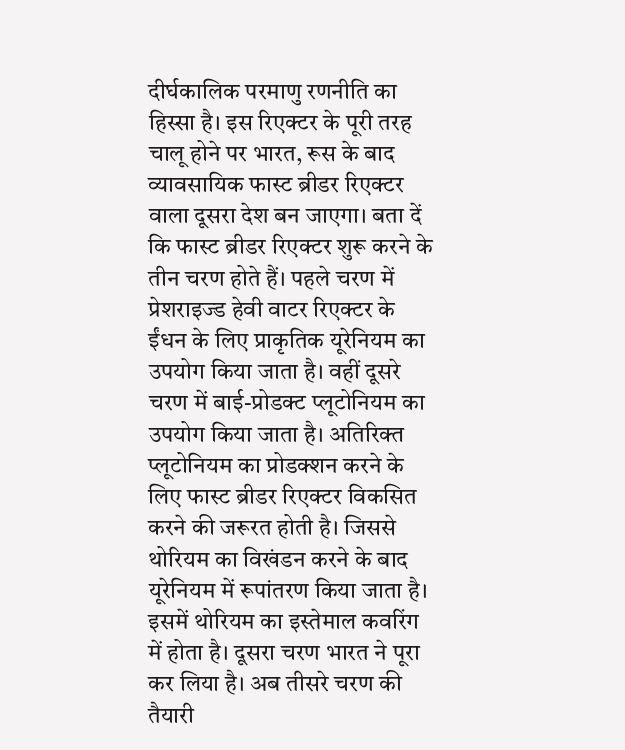दीर्घकालिक परमाणु रणनीति का हिस्सा है। इस रिएक्टर के पूरी तरह चालू होने पर भारत, रूस के बाद व्यावसायिक फास्ट ब्रीडर रिएक्टर वाला दूसरा देश बन जाएगा। बता दें कि फास्ट ब्रीडर रिएक्टर शुरू करने के तीन चरण होते हैं। पहले चरण में प्रेशराइज्ड हेवी वाटर रिएक्टर के ईंधन के लिए प्राकृतिक यूरेनियम का उपयोग किया जाता है। वहीं दूसरे चरण में बाई-प्रोडक्ट प्लूटोनियम का उपयोग किया जाता है। अतिरिक्त प्लूटोनियम का प्रोडक्शन करने के लिए फास्ट ब्रीडर रिएक्टर विकसित करने की जरूरत होती है। जिससे थोरियम का विखंडन करने के बाद यूरेनियम में रूपांतरण किया जाता है। इसमें थोरियम का इस्तेमाल कवरिंग में होता है। दूसरा चरण भारत ने पूरा कर लिया है। अब तीसरे चरण की तैयारी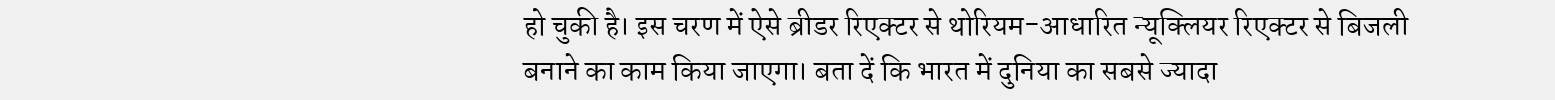हो चुकी है। इस चरण में ऐसे ब्रीडर रिएक्टर से थोरियम-आधारित न्यूक्लियर रिएक्टर से बिजली बनाने का काम किया जाएगा। बता दें कि भारत में दुनिया का सबसे ज्यादा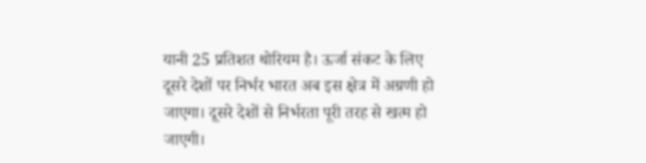यानी 25 प्रतिशत थोरियम है। ऊर्जा संकट के लिए दूसरे देशों पर निर्भर भारत अब इस क्षेत्र में अग्रणी हो जाएगा। दूसरे देशों से निर्भरता पूरी तरह से खत्म हो जाएगी।